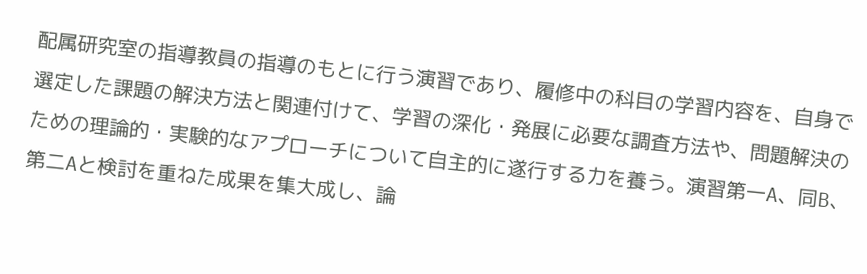配属研究室の指導教員の指導のもとに行う演習であり、履修中の科目の学習内容を、自身で選定した課題の解決方法と関連付けて、学習の深化・発展に必要な調査方法や、問題解決のための理論的・実験的なアプローチについて自主的に遂行する力を養う。演習第一A、同B、第二Aと検討を重ねた成果を集大成し、論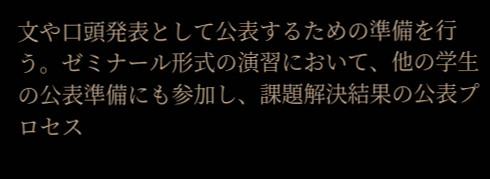文や口頭発表として公表するための準備を行う。ゼミナール形式の演習において、他の学生の公表準備にも参加し、課題解決結果の公表プロセス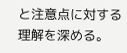と注意点に対する理解を深める。